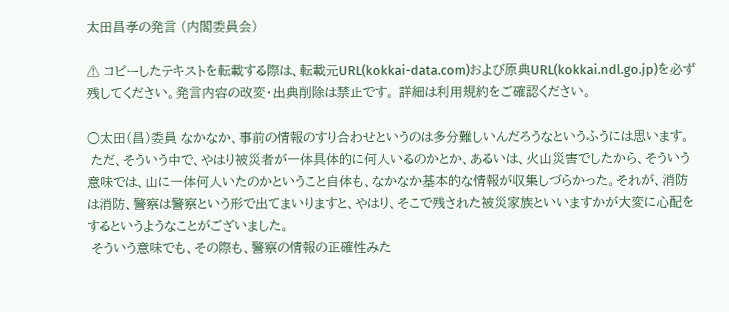太田昌孝の発言 (内閣委員会)

⚠ コピーしたテキストを転載する際は、転載元URL(kokkai-data.com)および原典URL(kokkai.ndl.go.jp)を必ず残してください。発言内容の改変・出典削除は禁止です。 詳細は利用規約をご確認ください。

○太田(昌)委員 なかなか、事前の情報のすり合わせというのは多分難しいんだろうなというふうには思います。
 ただ、そういう中で、やはり被災者が一体具体的に何人いるのかとか、あるいは、火山災害でしたから、そういう意味では、山に一体何人いたのかということ自体も、なかなか基本的な情報が収集しづらかった。それが、消防は消防、警察は警察という形で出てまいりますと、やはり、そこで残された被災家族といいますかが大変に心配をするというようなことがございました。
 そういう意味でも、その際も、警察の情報の正確性みた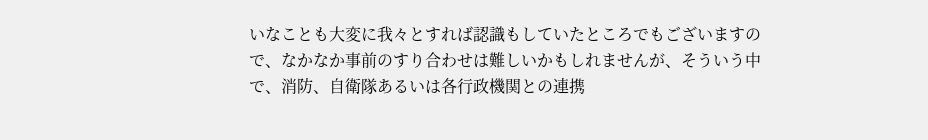いなことも大変に我々とすれば認識もしていたところでもございますので、なかなか事前のすり合わせは難しいかもしれませんが、そういう中で、消防、自衛隊あるいは各行政機関との連携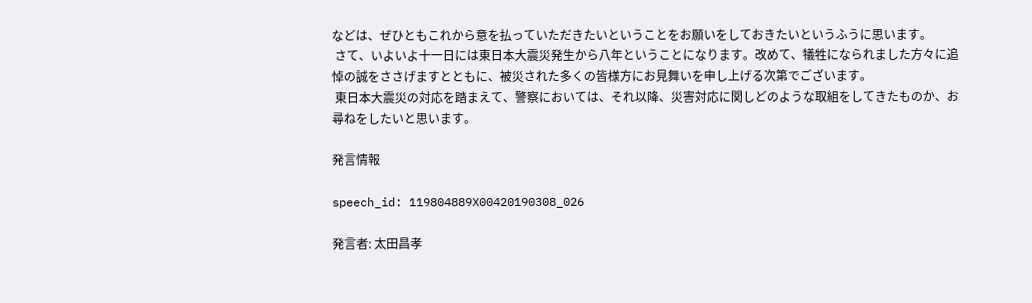などは、ぜひともこれから意を払っていただきたいということをお願いをしておきたいというふうに思います。
 さて、いよいよ十一日には東日本大震災発生から八年ということになります。改めて、犠牲になられました方々に追悼の誠をささげますとともに、被災された多くの皆様方にお見舞いを申し上げる次第でございます。
 東日本大震災の対応を踏まえて、警察においては、それ以降、災害対応に関しどのような取組をしてきたものか、お尋ねをしたいと思います。

発言情報

speech_id: 119804889X00420190308_026

発言者: 太田昌孝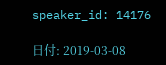speaker_id: 14176

日付: 2019-03-08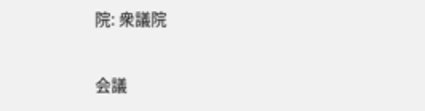院: 衆議院

会議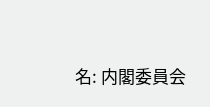名: 内閣委員会